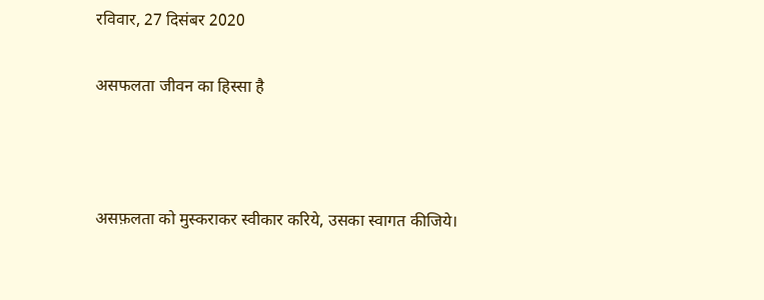रविवार, 27 दिसंबर 2020

असफलता जीवन का हिस्सा है



असफ़लता को मुस्कराकर स्वीकार करिये, उसका स्वागत कीजिये।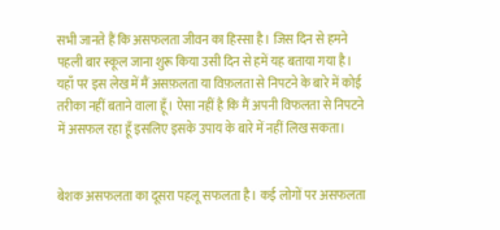सभी जानते हैं कि असफलता जीवन का हिस्सा है। जिस दिन से हमने पहली बार स्कूल जाना शुरू किया उसी दिन से हमें यह बताया गया है। यहाँ पर इस लेख में मैं असफ़लता या विफ़लता से निपटने के बारे में कोई तरीका नहीं बताने वाला हूँ। ऐसा नहीं है कि मैं अपनी विफलता से निपटने में असफल रहा हूँ इसलिए इसके उपाय के बारे में नहीं लिख सकता।


बेशक असफलता का दूसरा पहलू सफलता है। कई लोगों पर असफलता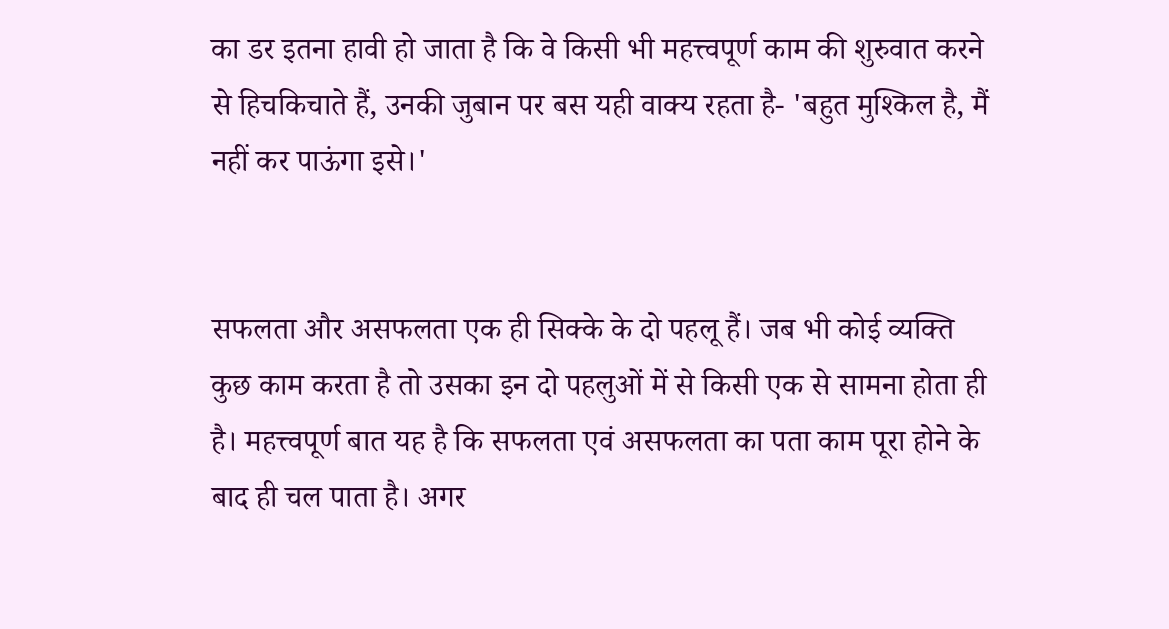का डर इतना हावी हो जाता है कि वे किसी भी महत्त्वपूर्ण काम की शुरुवात करने से हिचकिचाते हैं, उनकी जुबान पर बस यही वाक्य रहता है- 'बहुत मुश्किल है, मैं नहीं कर पाऊंगा इसे।'


सफलता और असफलता एक ही सिक्के के दो पहलू हैं। जब भी कोई व्यक्ति कुछ काम करता है तो उसका इन दो पहलुओं में से किसी एक से सामना होता ही है। महत्त्वपूर्ण बात यह है कि सफलता एवं असफलता का पता काम पूरा होने के बाद ही चल पाता है। अगर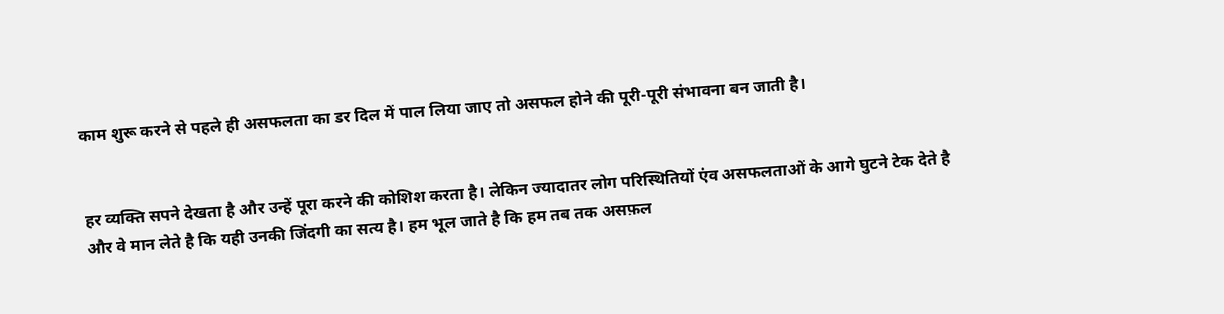काम शुरू करने से पहले ही असफलता का डर दिल में पाल लिया जाए तो असफल होने की पूरी-पूरी संभावना बन जाती है।


हर व्यक्ति सपने देखता है और उन्हें पूरा करने की कोशिश करता है। लेकिन ज्यादातर लोग परिस्थितियों एंव असफलताओं के आगे घुटने टेक देते है और वे मान लेते है कि यही उनकी जिंदगी का सत्य है। हम भूल जाते है कि हम तब तक असफ़ल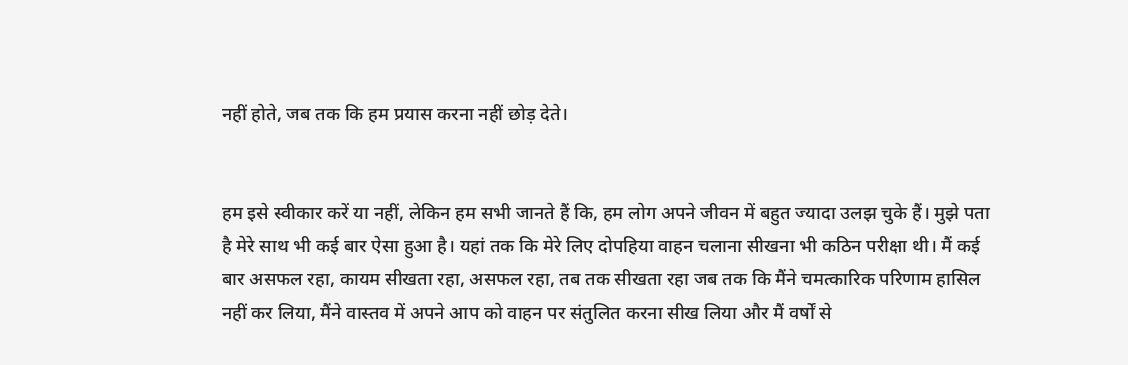नहीं होते, जब तक कि हम प्रयास करना नहीं छोड़ देते।


हम इसे स्वीकार करें या नहीं, लेकिन हम सभी जानते हैं कि, हम लोग अपने जीवन में बहुत ज्यादा उलझ चुके हैं। मुझे पता है मेरे साथ भी कई बार ऐसा हुआ है। यहां तक कि मेरे लिए दोपहिया वाहन चलाना सीखना भी कठिन परीक्षा थी। मैं कई बार असफल रहा, कायम सीखता रहा, असफल रहा, तब तक सीखता रहा जब तक कि मैंने चमत्कारिक परिणाम हासिल नहीं कर लिया, मैंने वास्तव में अपने आप को वाहन पर संतुलित करना सीख लिया और मैं वर्षों से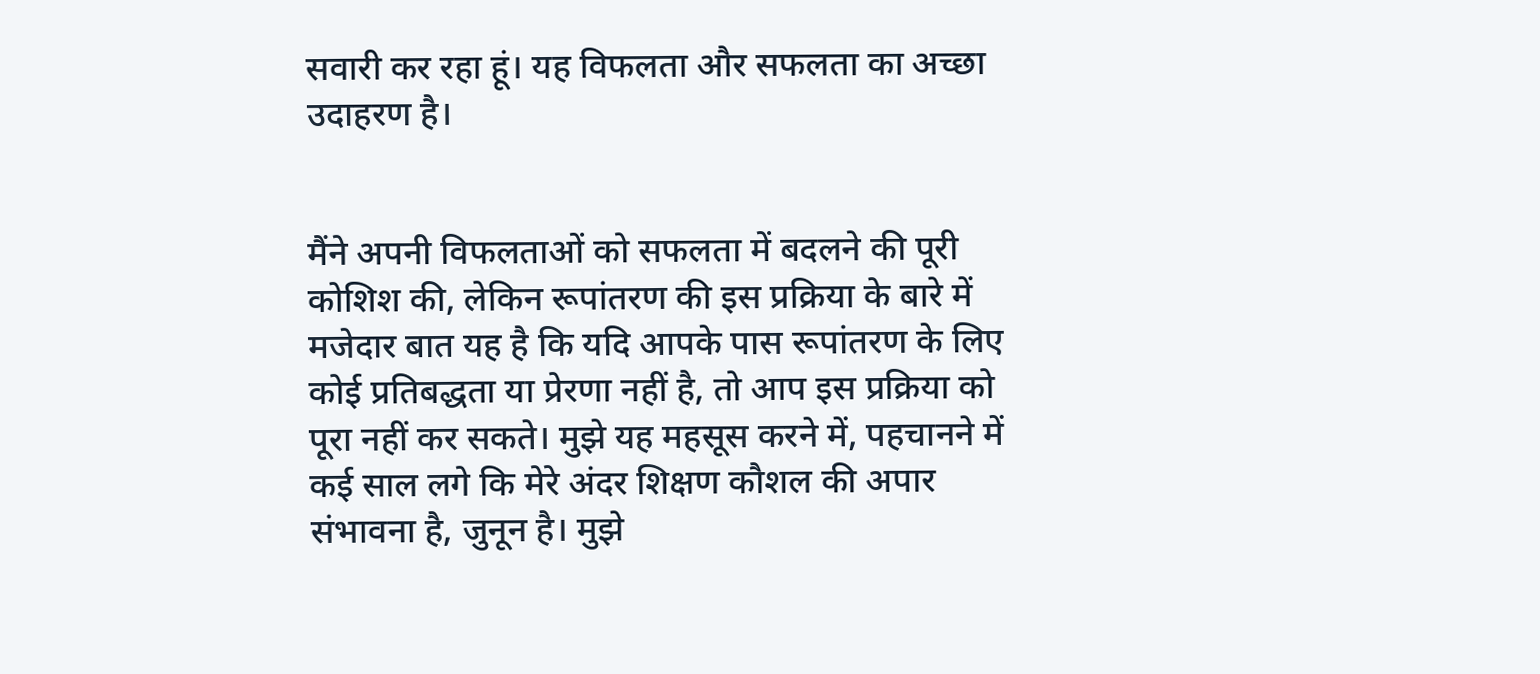सवारी कर रहा हूं। यह विफलता और सफलता का अच्छा उदाहरण है।


मैंने अपनी विफलताओं को सफलता में बदलने की पूरी कोशिश की, लेकिन रूपांतरण की इस प्रक्रिया के बारे में मजेदार बात यह है कि यदि आपके पास रूपांतरण के लिए कोई प्रतिबद्धता या प्रेरणा नहीं है, तो आप इस प्रक्रिया को पूरा नहीं कर सकते। मुझे यह महसूस करने में, पहचानने में कई साल लगे कि मेरे अंदर शिक्षण कौशल की अपार संभावना है, जुनून है। मुझे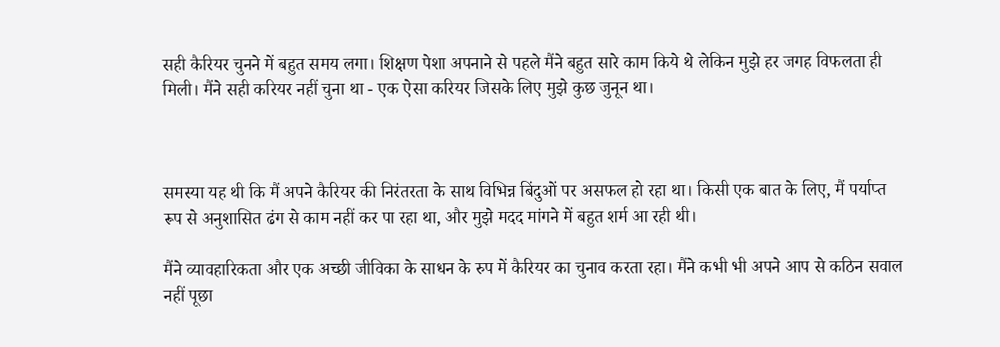सही कैरियर चुनने में बहुत समय लगा। शिक्षण पेशा अपनाने से पहले मैंने बहुत सारे काम किये थे लेकिन मुझे हर जगह विफलता ही मिली। मैंने सही करियर नहीं चुना था - एक ऐसा करियर जिसके लिए मुझे कुछ जुनून था।



समस्या यह थी कि मैं अपने कैरियर की निरंतरता के साथ विभिन्न बिंदुओं पर असफल हो रहा था। किसी एक बात के लिए, मैं पर्याप्त रूप से अनुशासित ढंग से काम नहीं कर पा रहा था, और मुझे मदद मांगने में बहुत शर्म आ रही थी।

मैंने व्यावहारिकता और एक अच्छी जीविका के साधन के रुप में कैरियर का चुनाव करता रहा। मैंने कभी भी अपने आप से कठिन सवाल नहीं पूछा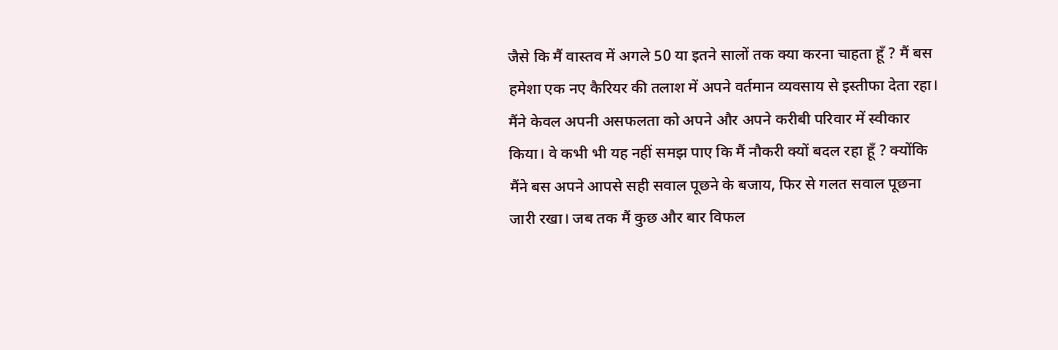जैसे कि मैं वास्तव में अगले 50 या इतने सालों तक क्या करना चाहता हूँ ? मैं बस हमेशा एक नए कैरियर की तलाश में अपने वर्तमान व्यवसाय से इस्तीफा देता रहा। मैंने केवल अपनी असफलता को अपने और अपने करीबी परिवार में स्वीकार किया। वे कभी भी यह नहीं समझ पाए कि मैं नौकरी क्यों बदल रहा हूँ ? क्योंकि मैंने बस अपने आपसे सही सवाल पूछने के बजाय, फिर से गलत सवाल पूछना जारी रखा। जब तक मैं कुछ और बार विफल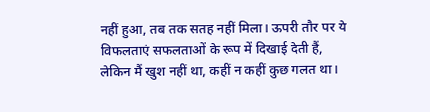नहीं हुआ, तब तक सतह नहीं मिला। ऊपरी तौर पर ये विफलताएं सफलताओं के रूप में दिखाई देती हैं, लेकिन मैं खुश नहीं था, कहीं न कहीं कुछ गलत था।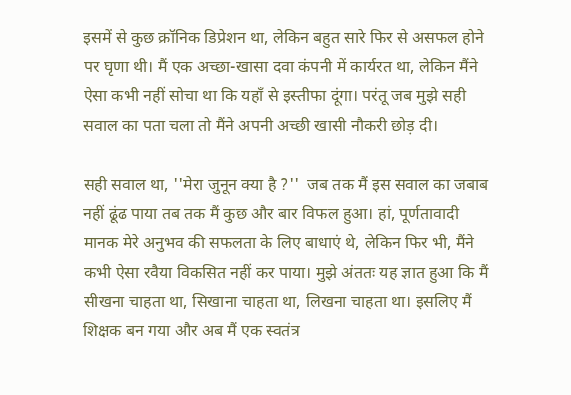इसमें से कुछ क्रॉनिक डिप्रेशन था, लेकिन बहुत सारे फिर से असफल होने पर घृणा थी। मैं एक अच्छा-खासा दवा कंपनी में कार्यरत था, लेकिन मैंने ऐसा कभी नहीं सोचा था कि यहाँ से इस्तीफा दूंगा। परंतू जब मुझे सही सवाल का पता चला तो मैंने अपनी अच्छी खासी नौकरी छोड़ दी।

सही सवाल था, ''मेरा जुनून क्या है ?''  जब तक मैं इस सवाल का जबाब नहीं ढूंढ पाया तब तक मैं कुछ और बार विफल हुआ। हां, पूर्णतावादी मानक मेरे अनुभव की सफलता के लिए बाधाएं थे, लेकिन फिर भी, मैंने कभी ऐसा रवैया विकसित नहीं कर पाया। मुझे अंततः यह ज्ञात हुआ कि मैं सीखना चाहता था, सिखाना चाहता था, लिखना चाहता था। इसलिए मैं शिक्षक बन गया और अब मैं एक स्वतंत्र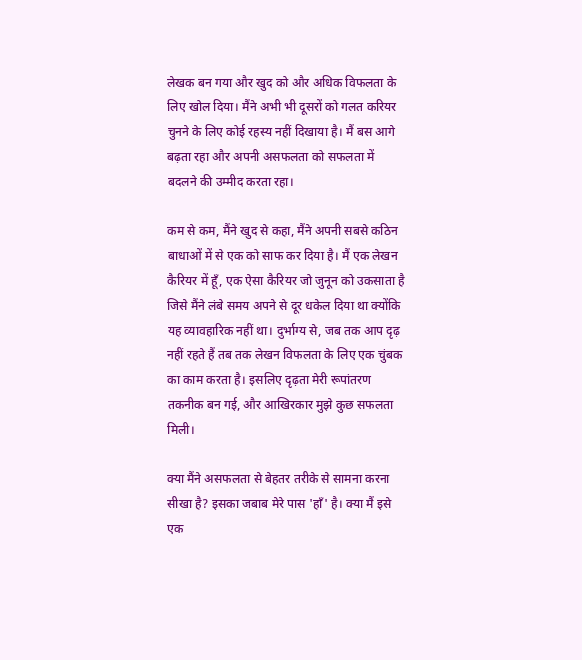लेखक बन गया और खुद को और अधिक विफलता के लिए खोल दिया। मैंने अभी भी दूसरों को गलत करियर चुनने के लिए कोई रहस्य नहीं दिखाया है। मैं बस आगे बढ़ता रहा और अपनी असफलता को सफलता में बदलने की उम्मीद करता रहा।

कम से कम, मैंने खुद से कहा, मैंने अपनी सबसे कठिन बाधाओं में से एक को साफ कर दिया है। मैं एक लेखन कैरियर में हूँ, एक ऐसा कैरियर जो जुनून को उकसाता है जिसे मैंने लंबे समय अपने से दूर धकेल दिया था क्योंकि यह व्यावहारिक नहीं था। दुर्भाग्य से, जब तक आप दृढ़ नहीं रहते हैं तब तक लेखन विफलता के लिए एक चुंबक का काम करता है। इसलिए दृढ़ता मेरी रूपांतरण तकनीक बन गई, और आखिरकार मुझे कुछ सफलता मिली।

क्या मैंने असफलता से बेहतर तरीके से सामना करना सीखा है? इसका जबाब मेरे पास 'हाँ' है। क्या मैं इसे एक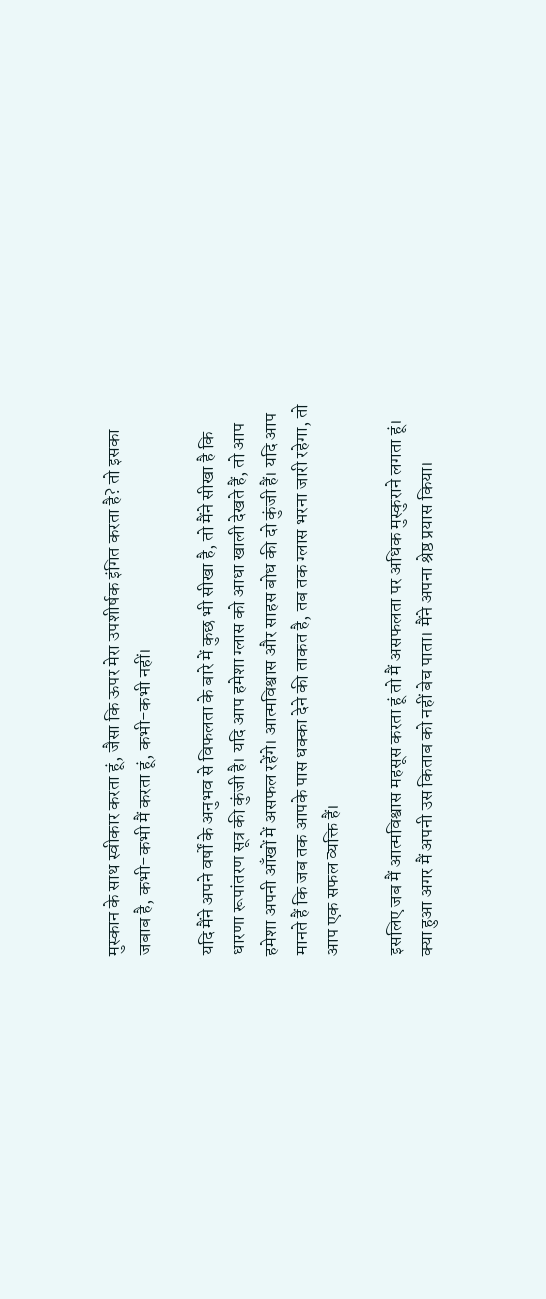मुस्कान के साथ स्वीकार करता हूं, जैसा कि ऊपर मेरा उपशीर्षक इंगित करता है? तो इसका जबाब है, कभी-कभी मैं करता हूं, कभी-कभी नहीं।

यदि मैंने अपने वर्षों के अनुभव से विफलता के बारे में कुछ भी सीखा है, तो मैंने सीखा है कि धारणा रूपांतरण सूत्र की कुंजी है। यदि आप हमेशा ग्लास को आधा खाली देखते हैं, तो आप हमेशा अपनी आँखों में असफल रहेंगे। आत्मविश्वास और साहस बोध की दो कुंजी हैं। यदि आप मानते हैं कि जब तक आपके पास धक्का देने की ताकत है, तब तक ग्लास भरना जारी रहेगा, तो आप एक सफल व्यक्ति हैं।

इसलिए जब मैं आत्मविश्वास महसूस करता हूं तो मैं असफलता पर अधिक मुस्कुराने लगता हूं। क्या हुआ अगर मैं अपनी उस किताब को नहीं बेच पाता। मैंने अपना श्रेष्ठ प्रयास किया।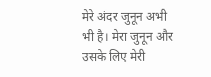मेरे अंदर जुनून अभी भी है। मेरा जुनून और उसके लिए मेरी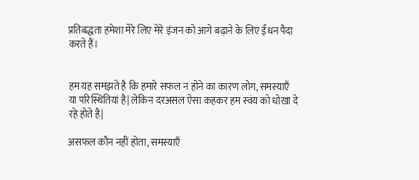प्रतिबद्धता हमेशा मेरे लिए मेरे इंजन को आगे बढ़ाने के लिए ईंधन पैदा करते हैं।


हम यह समझते है कि हमारे सफल न होने का कारण लोग, समस्याएँ या परिस्थितियां है| लेकिन दरअसल ऐसा कहकर हम स्वंय को धोखा दे रहे होते है|

असफल कौन नहीं होता, समस्याएँ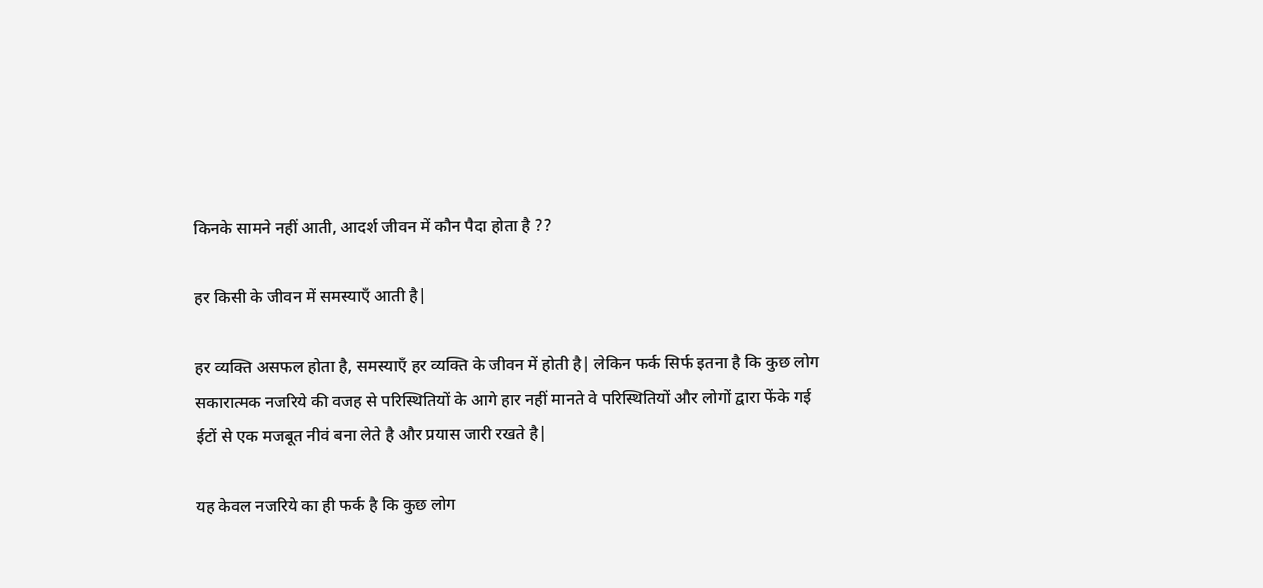किनके सामने नहीं आती, आदर्श जीवन में कौन पैदा होता है ??

हर किसी के जीवन में समस्याएँ आती है|

हर व्यक्ति असफल होता है, समस्याएँ हर व्यक्ति के जीवन में होती है| लेकिन फर्क सिर्फ इतना है कि कुछ लोग सकारात्मक नजरिये की वजह से परिस्थितियों के आगे हार नहीं मानते वे परिस्थितियों और लोगों द्वारा फेंके गई ईटों से एक मजबूत नीवं बना लेते है और प्रयास जारी रखते है|

यह केवल नजरिये का ही फर्क है कि कुछ लोग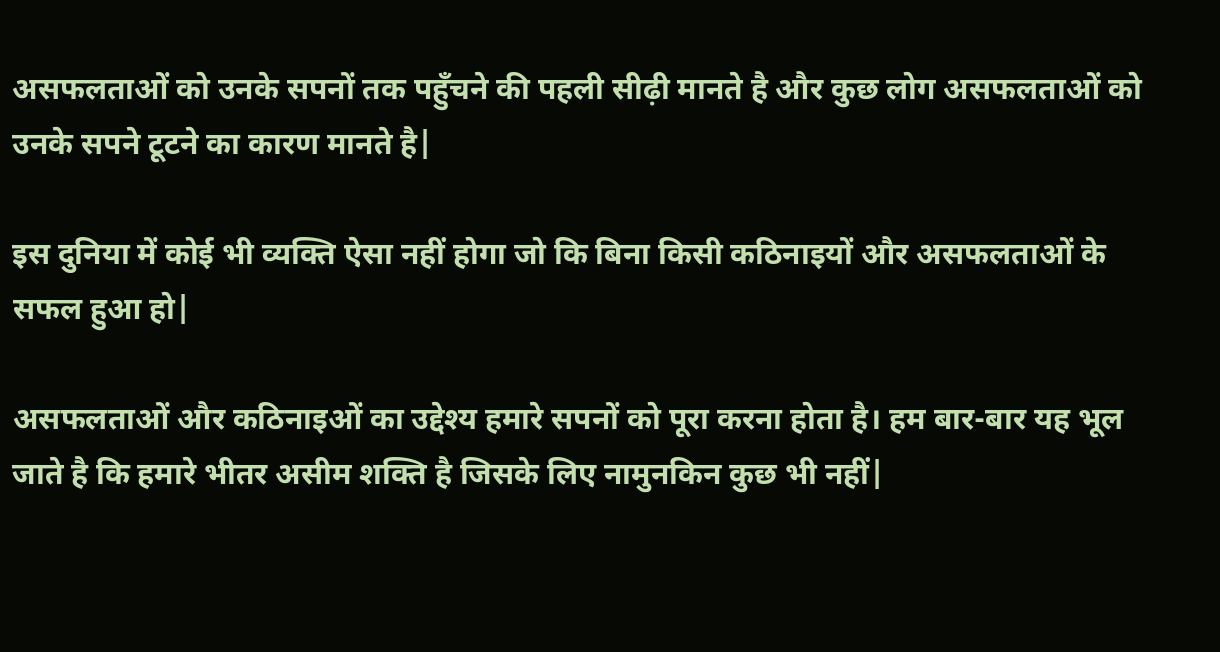असफलताओं को उनके सपनों तक पहुँचने की पहली सीढ़ी मानते है और कुछ लोग असफलताओं को उनके सपने टूटने का कारण मानते है|

इस दुनिया में कोई भी व्यक्ति ऐसा नहीं होगा जो कि बिना किसी कठिनाइयों और असफलताओं के सफल हुआ हो|

असफलताओं और कठिनाइओं का उद्देश्य हमारे सपनों को पूरा करना होता है। हम बार-बार यह भूल जाते है कि हमारे भीतर असीम शक्ति है जिसके लिए नामुनकिन कुछ भी नहीं|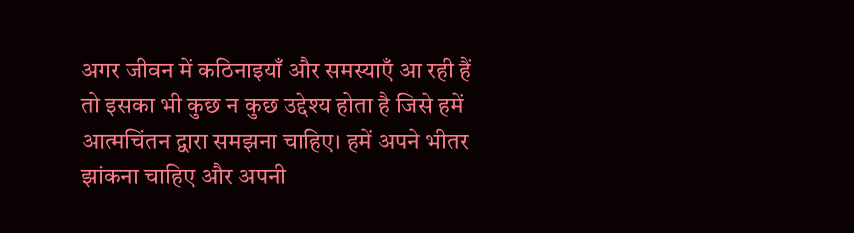अगर जीवन में कठिनाइयाँ और समस्याएँ आ रही हैं तो इसका भी कुछ न कुछ उद्देश्य होता है जिसे हमें आत्मचिंतन द्वारा समझना चाहिए। हमें अपने भीतर झांकना चाहिए और अपनी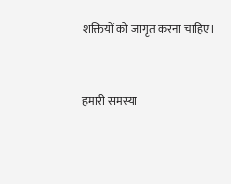शक्तियों को जागृत करना चाहिए।


हमारी समस्या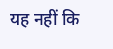यह नहीं कि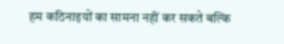हम कठिनाइयों का सामना नहीं कर सकते बल्कि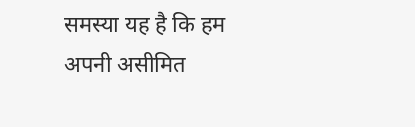समस्या यह है कि हम अपनी असीमित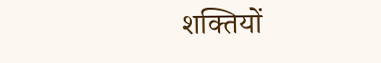शक्तियों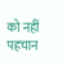को नहीं पहचान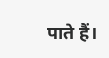पाते हैं।